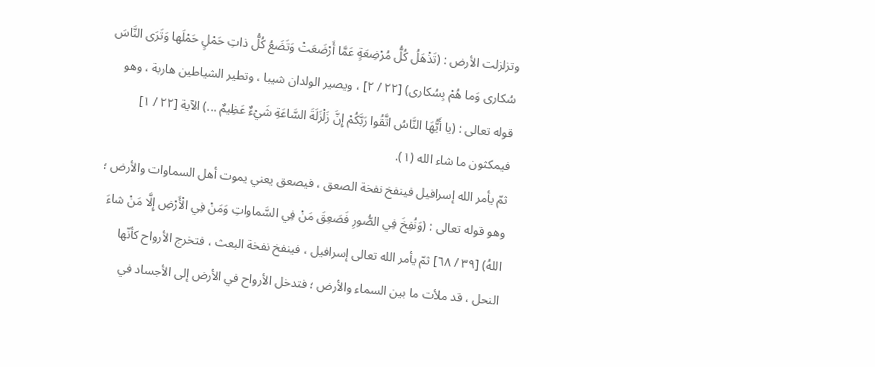وتزلزلت الأرض : (تَذْهَلُ كُلُّ مُرْضِعَةٍ عَمَّا أَرْضَعَتْ وَتَضَعُ كُلُّ ذاتِ حَمْلٍ حَمْلَها وَتَرَى النَّاسَ سُكارى وَما هُمْ بِسُكارى) [٢٢ / ٢] ، ويصير الولدان شيبا ، وتطير الشياطين هاربة ، وهو قوله تعالى : (يا أَيُّهَا النَّاسُ اتَّقُوا رَبَّكُمْ إِنَّ زَلْزَلَةَ السَّاعَةِ شَيْءٌ عَظِيمٌ ...) الآية [٢٢ / ١] فيمكثون ما شاء الله (١).
ثمّ يأمر الله إسرافيل فينفخ نفخة الصعق ، فيصعق يعني يموت أهل السماوات والأرض ؛ وهو قوله تعالى : (وَنُفِخَ فِي الصُّورِ فَصَعِقَ مَنْ فِي السَّماواتِ وَمَنْ فِي الْأَرْضِ إِلَّا مَنْ شاءَ اللهُ) [٣٩ / ٦٨] ثمّ يأمر الله تعالى إسرافيل ، فينفخ نفخة البعث ، فتخرج الأرواح كأنّها النحل ، قد ملأت ما بين السماء والأرض ؛ فتدخل الأرواح في الأرض إلى الأجساد في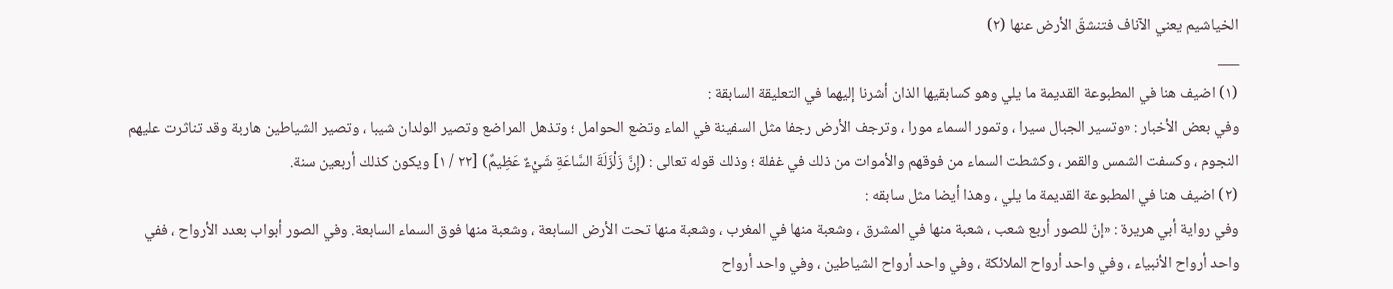الخياشيم يعني الآناف فتنشقّ الأرض عنها (٢)
___
(١) اضيف هنا في المطبوعة القديمة ما يلي وهو كسابقيها الذان أشرنا إليهما في التعليقة السابقة :
وفي بعض الأخبار : «وتسير الجبال سيرا ، وتمور السماء مورا ، وترجف الأرض رجفا مثل السفينة في الماء وتضع الحوامل ؛ وتذهل المراضع وتصير الولدان شيبا ، وتصير الشياطين هاربة وقد تناثرت عليهم النجوم ، وكسفت الشمس والقمر ، وكشطت السماء من فوقهم والأموات من ذلك في غفلة ؛ وذلك قوله تعالى : (إِنَّ زَلْزَلَةَ السَّاعَةِ شَيْءٌ عَظِيمٌ) [٢٢ / ١] ويكون كذلك أربعين سنة.
(٢) اضيف هنا في المطبوعة القديمة ما يلي ، وهذا أيضا مثل سابقه :
وفي رواية أبي هريرة : «إنّ للصور أربع شعب ، شعبة منها في المشرق ، وشعبة منها في المغرب ، وشعبة منها تحت الأرض السابعة ، وشعبة منها فوق السماء السابعة. وفي الصور أبواب بعدد الأرواح ، ففي واحد أرواح الأنبياء ، وفي واحد أرواح الملائكة ، وفي واحد أرواح الشياطين ، وفي واحد أرواح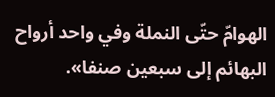الهوامّ حتّى النملة وفي واحد أرواح البهائم إلى سبعين صنفا».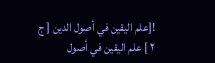![علم اليقين في أصول الدين [ ج ٢ ] علم اليقين في أصول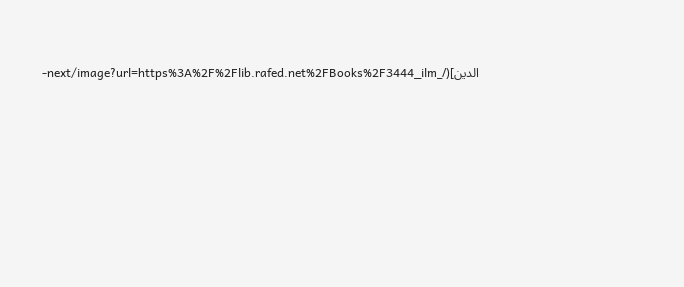الدين](/_next/image?url=https%3A%2F%2Flib.rafed.net%2FBooks%2F3444_ilm-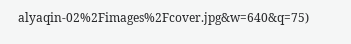alyaqin-02%2Fimages%2Fcover.jpg&w=640&q=75)